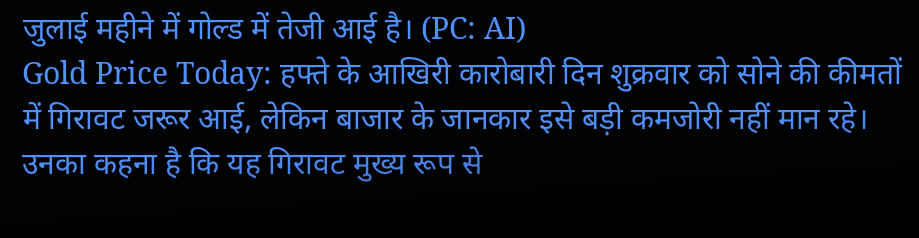जुलाई महीने में गोल्ड में तेजी आई है। (PC: AI)
Gold Price Today: हफ्ते के आखिरी कारोबारी दिन शुक्रवार को सोने की कीमतों में गिरावट जरूर आई, लेकिन बाजार के जानकार इसे बड़ी कमजोरी नहीं मान रहे। उनका कहना है कि यह गिरावट मुख्य रूप से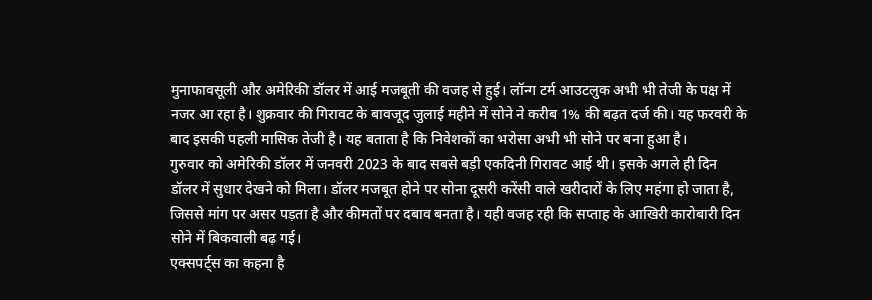मुनाफावसूली और अमेरिकी डॉलर में आई मजबूती की वजह से हुई। लॉन्ग टर्म आउटलुक अभी भी तेजी के पक्ष में नजर आ रहा है। शुक्रवार की गिरावट के बावजूद जुलाई महीने में सोने ने करीब 1% की बढ़त दर्ज की। यह फरवरी के बाद इसकी पहली मासिक तेजी है। यह बताता है कि निवेशकों का भरोसा अभी भी सोने पर बना हुआ है।
गुरुवार को अमेरिकी डॉलर में जनवरी 2023 के बाद सबसे बड़ी एकदिनी गिरावट आई थी। इसके अगले ही दिन डॉलर में सुधार देखने को मिला। डॉलर मजबूत होने पर सोना दूसरी करेंसी वाले खरीदारों के लिए महंगा हो जाता है, जिससे मांग पर असर पड़ता है और कीमतों पर दबाव बनता है। यही वजह रही कि सप्ताह के आखिरी कारोबारी दिन सोने में बिकवाली बढ़ गई।
एक्सपर्ट्स का कहना है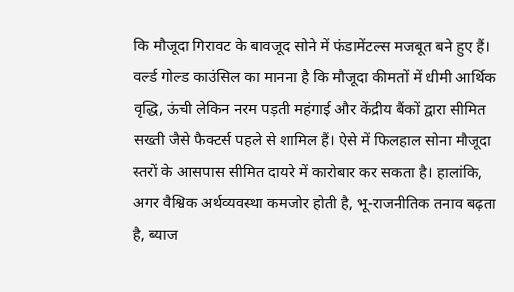कि मौजूदा गिरावट के बावजूद सोने में फंडामेंटल्स मजबूत बने हुए हैं। वर्ल्ड गोल्ड काउंसिल का मानना है कि मौजूदा कीमतों में धीमी आर्थिक वृद्धि, ऊंची लेकिन नरम पड़ती महंगाई और केंद्रीय बैंकों द्वारा सीमित सख्ती जैसे फैक्टर्स पहले से शामिल हैं। ऐसे में फिलहाल सोना मौजूदा स्तरों के आसपास सीमित दायरे में कारोबार कर सकता है। हालांकि, अगर वैश्विक अर्थव्यवस्था कमजोर होती है, भू-राजनीतिक तनाव बढ़ता है, ब्याज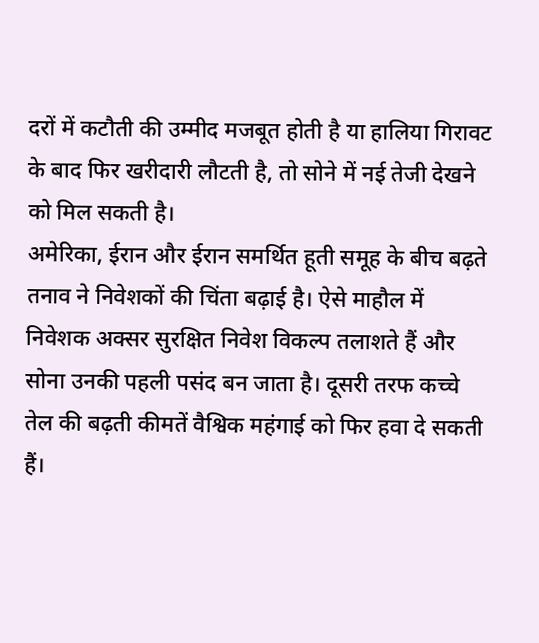दरों में कटौती की उम्मीद मजबूत होती है या हालिया गिरावट के बाद फिर खरीदारी लौटती है, तो सोने में नई तेजी देखने को मिल सकती है।
अमेरिका, ईरान और ईरान समर्थित हूती समूह के बीच बढ़ते तनाव ने निवेशकों की चिंता बढ़ाई है। ऐसे माहौल में निवेशक अक्सर सुरक्षित निवेश विकल्प तलाशते हैं और सोना उनकी पहली पसंद बन जाता है। दूसरी तरफ कच्चे तेल की बढ़ती कीमतें वैश्विक महंगाई को फिर हवा दे सकती हैं।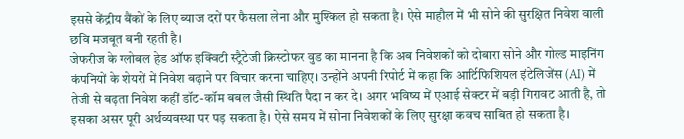इससे केंद्रीय बैंकों के लिए ब्याज दरों पर फैसला लेना और मुश्किल हो सकता है। ऐसे माहौल में भी सोने की सुरक्षित निवेश वाली छवि मजबूत बनी रहती है।
जेफरीज के ग्लोबल हेड ऑफ इक्विटी स्ट्रैटेजी क्रिस्टोफर वुड का मानना है कि अब निवेशकों को दोबारा सोने और गोल्ड माइनिंग कंपनियों के शेयरों में निवेश बढ़ाने पर विचार करना चाहिए। उन्होंने अपनी रिपोर्ट में कहा कि आर्टिफिशियल इंटेलिजेंस (AI) में तेजी से बढ़ता निवेश कहीं डॉट-कॉम बबल जैसी स्थिति पैदा न कर दे। अगर भविष्य में एआई सेक्टर में बड़ी गिरावट आती है, तो इसका असर पूरी अर्थव्यवस्था पर पड़ सकता है। ऐसे समय में सोना निवेशकों के लिए सुरक्षा कवच साबित हो सकता है।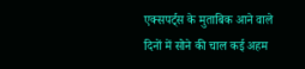एक्सपर्ट्स के मुताबिक आने वाले दिनों में सोने की चाल कई अहम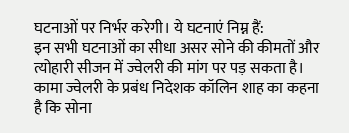घटनाओं पर निर्भर करेगी। ये घटनाएं निम्न हैं:
इन सभी घटनाओं का सीधा असर सोने की कीमतों और त्योहारी सीजन में ज्वेलरी की मांग पर पड़ सकता है।
कामा ज्वेलरी के प्रबंध निदेशक कॉलिन शाह का कहना है कि सोना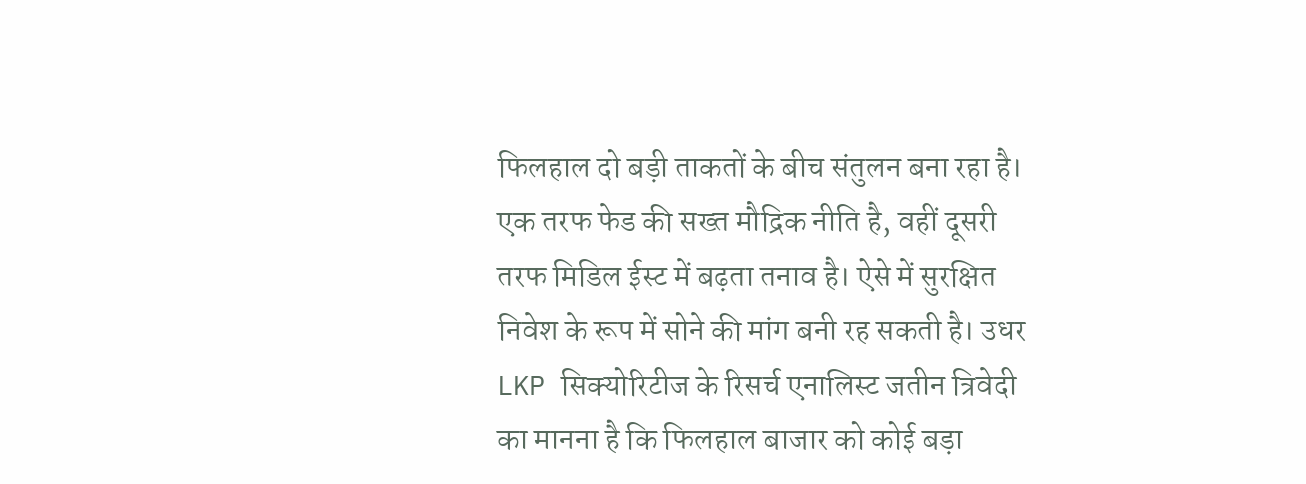फिलहाल दो बड़ी ताकतों के बीच संतुलन बना रहा है। एक तरफ फेड की सख्त मौद्रिक नीति है, वहीं दूसरी तरफ मिडिल ईस्ट में बढ़ता तनाव है। ऐसे में सुरक्षित निवेश के रूप में सोने की मांग बनी रह सकती है। उधर LKP सिक्योरिटीज के रिसर्च एनालिस्ट जतीन त्रिवेदी का मानना है कि फिलहाल बाजार को कोई बड़ा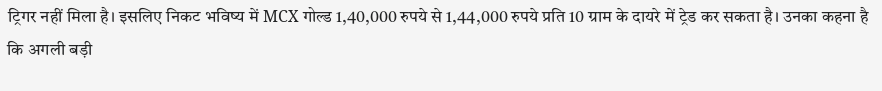ट्रिगर नहीं मिला है। इसलिए निकट भविष्य में MCX गोल्ड 1,40,000 रुपये से 1,44,000 रुपये प्रति 10 ग्राम के दायरे में ट्रेड कर सकता है। उनका कहना है कि अगली बड़ी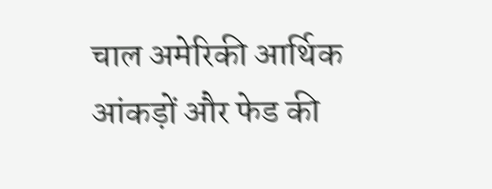चाल अमेरिकी आर्थिक आंकड़ों और फेड की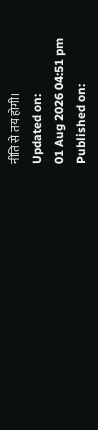नीति से तय होगी।
Updated on:
01 Aug 2026 04:51 pm
Published on: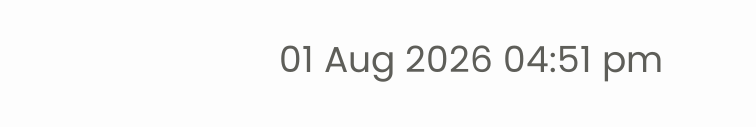01 Aug 2026 04:51 pm